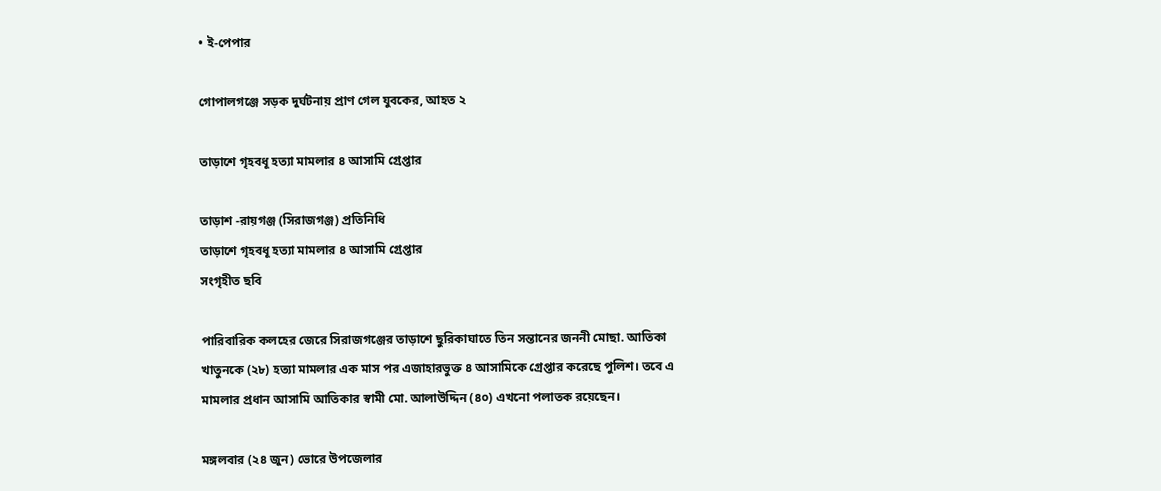• ই-পেপার

গোপালগঞ্জে সড়ক দুর্ঘটনায় প্রাণ গেল যুবকের, আহত ২

তাড়াশে গৃহবধূ হত্যা মামলার ৪ আসামি গ্রেপ্তার

তাড়াশ -রায়গঞ্জ (সিরাজগঞ্জ) প্রতিনিধি
তাড়াশে গৃহবধূ হত্যা মামলার ৪ আসামি গ্রেপ্তার
সংগৃহীত ছবি

পারিবারিক কলহের জেরে সিরাজগঞ্জের তাড়াশে ছুরিকাঘাতে তিন সন্তানের জননী মোছা. আতিকা খাতুনকে (২৮) হত্যা মামলার এক মাস পর এজাহারভুক্ত ৪ আসামিকে গ্রেপ্তার করেছে পুলিশ। তবে এ মামলার প্রধান আসামি আতিকার স্বামী মো. আলাউদ্দিন (৪০) এখনো পলাতক রয়েছেন।

মঙ্গলবার (২৪ জুন) ভোরে উপজেলার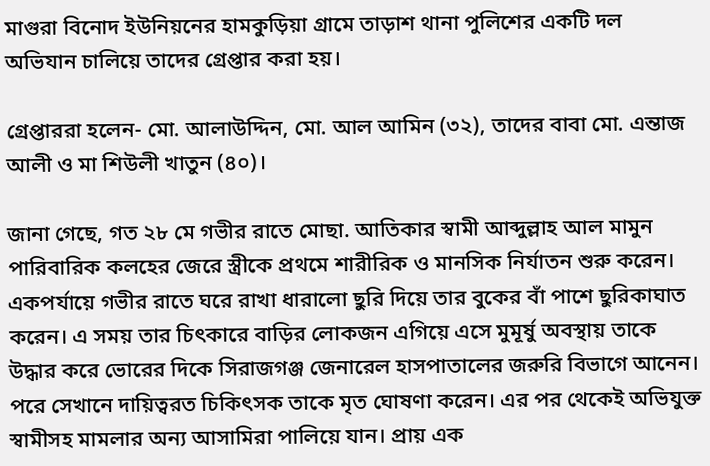মাগুরা বিনোদ ইউনিয়নের হামকুড়িয়া গ্রামে তাড়াশ থানা পুলিশের একটি দল অভিযান চালিয়ে তাদের গ্রেপ্তার করা হয়।

গ্রেপ্তাররা হলেন- মো. আলাউদ্দিন, মো. আল আমিন (৩২), তাদের বাবা মো. এন্তাজ আলী ও মা শিউলী খাতুন (৪০)।

জানা গেছে, গত ২৮ মে গভীর রাতে মোছা. আতিকার স্বামী আব্দুল্লাহ আল মামুন পারিবারিক কলহের জেরে স্ত্রীকে প্রথমে শারীরিক ও মানসিক নির্যাতন শুরু করেন। একপর্যায়ে গভীর রাতে ঘরে রাখা ধারালো ছুরি দিয়ে তার বুকের বাঁ পাশে ছুরিকাঘাত করেন। এ সময় তার চিৎকারে বাড়ির লোকজন এগিয়ে এসে মুমূর্ষু অবস্থায় তাকে উদ্ধার করে ভোরের দিকে সিরাজগঞ্জ জেনারেল হাসপাতালের জরুরি বিভাগে আনেন। পরে সেখানে দায়িত্বরত চিকিৎসক তাকে মৃত ঘোষণা করেন। এর পর থেকেই অভিযুক্ত স্বামীসহ মামলার অন্য আসামিরা পালিয়ে যান। প্রায় এক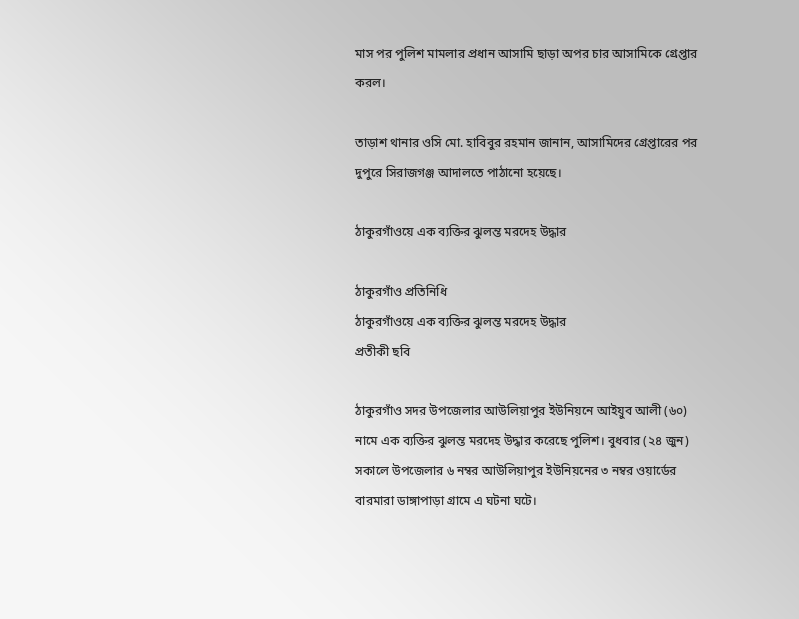মাস পর পুলিশ মামলার প্রধান আসামি ছাড়া অপর চার আসামিকে গ্রেপ্তার করল।

তাড়াশ থানার ওসি মো. হাবিবুর রহমান জানান, আসামিদের গ্রেপ্তারের পর দুপুরে সিরাজগঞ্জ আদালতে পাঠানো হয়েছে।

ঠাকুরগাঁওয়ে এক ব্যক্তির ঝুলন্ত মরদেহ উদ্ধার

ঠাকুরগাঁও প্রতিনিধি
ঠাকুরগাঁওয়ে এক ব্যক্তির ঝুলন্ত মরদেহ উদ্ধার
প্রতীকী ছবি

ঠাকুরগাঁও সদর উপজেলার আউলিয়াপুর ইউনিয়নে আইয়ুব আলী (৬০) নামে এক ব্যক্তির ঝুলন্ত মরদেহ উদ্ধার করেছে পুলিশ। বুধবার (২৪ জুন) সকালে উপজেলার ৬ নম্বর আউলিয়াপুর ইউনিয়নের ৩ নম্বর ওয়ার্ডের বারমারা ডাঙ্গাপাড়া গ্রামে এ ঘটনা ঘটে।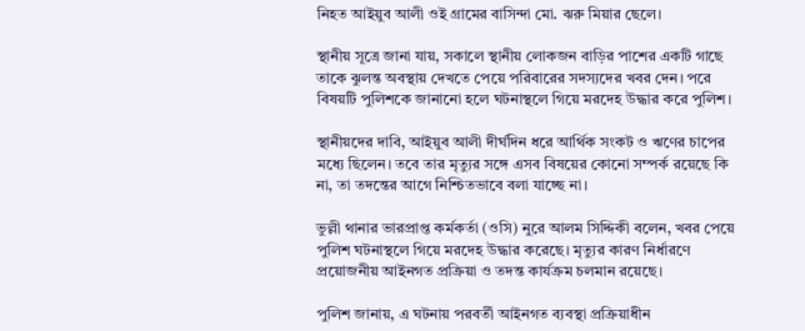নিহত আইয়ুব আলী ওই গ্রামের বাসিন্দা মো. ঝরু মিয়ার ছেলে।

স্থানীয় সূত্রে জানা যায়, সকালে স্থানীয় লোকজন বাড়ির পাশের একটি গাছে তাকে ঝুলন্ত অবস্থায় দেখতে পেয়ে পরিবারের সদস্যদের খবর দেন। পরে বিষয়টি পুলিশকে জানানো হলে ঘটনাস্থলে গিয়ে মরদেহ উদ্ধার করে পুলিশ।

স্থানীয়দের দাবি, আইয়ুব আলী দীর্ঘদিন ধরে আর্থিক সংকট ও ঋণের চাপের মধ্যে ছিলেন। তবে তার মৃত্যুর সঙ্গে এসব বিষয়ের কোনো সম্পর্ক রয়েছে কি না, তা তদন্তের আগে নিশ্চিতভাবে বলা যাচ্ছে না।

ভুল্লী থানার ভারপ্রাপ্ত কর্মকর্তা (ওসি) নুরে আলম সিদ্দিকী বলেন, খবর পেয়ে পুলিশ ঘটনাস্থলে গিয়ে মরদেহ উদ্ধার করেছে। মৃত্যুর কারণ নির্ধারণে প্রয়োজনীয় আইনগত প্রক্রিয়া ও তদন্ত কার্যক্রম চলমান রয়েছে।

পুলিশ জানায়, এ ঘটনায় পরবর্তী আইনগত ব্যবস্থা প্রক্রিয়াধীন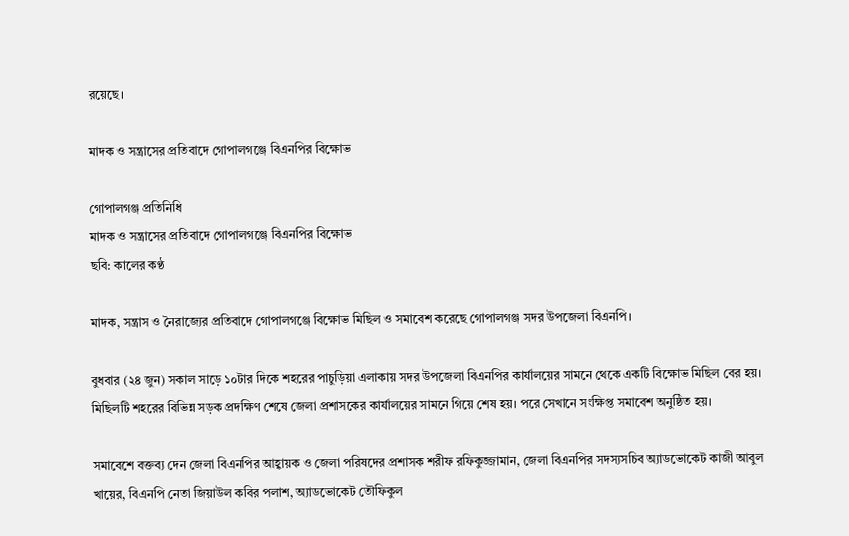রয়েছে।

মাদক ও সন্ত্রাসের প্রতিবাদে গোপালগঞ্জে বিএনপির বিক্ষোভ

গোপালগঞ্জ প্রতিনিধি
মাদক ও সন্ত্রাসের প্রতিবাদে গোপালগঞ্জে বিএনপির বিক্ষোভ
ছবি: কালের কণ্ঠ

মাদক, সন্ত্রাস ও নৈরাজ্যের প্রতিবাদে গোপালগঞ্জে বিক্ষোভ মিছিল ও সমাবেশ করেছে গোপালগঞ্জ সদর উপজেলা বিএনপি।

বুধবার (২৪ জুন) সকাল সাড়ে ১০টার দিকে শহরের পাচুড়িয়া এলাকায় সদর উপজেলা বিএনপির কার্যালয়ের সামনে থেকে একটি বিক্ষোভ মিছিল বের হয়। মিছিলটি শহরের বিভিন্ন সড়ক প্রদক্ষিণ শেষে জেলা প্রশাসকের কার্যালয়ের সামনে গিয়ে শেষ হয়। পরে সেখানে সংক্ষিপ্ত সমাবেশ অনুষ্ঠিত হয়।

সমাবেশে বক্তব্য দেন জেলা বিএনপির আহ্বায়ক ও জেলা পরিষদের প্রশাসক শরীফ রফিকুজ্জামান, জেলা বিএনপির সদস্যসচিব অ্যাডভোকেট কাজী আবুল খায়ের, বিএনপি নেতা জিয়াউল কবির পলাশ, অ্যাডভোকেট তৌফিকুল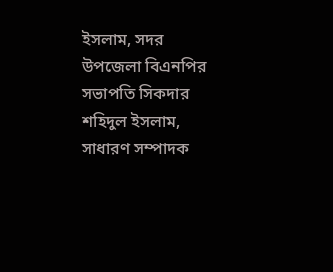ইসলাম, সদর উপজেলা বিএনপির সভাপতি সিকদার শহিদুল ইসলাম, সাধারণ সম্পাদক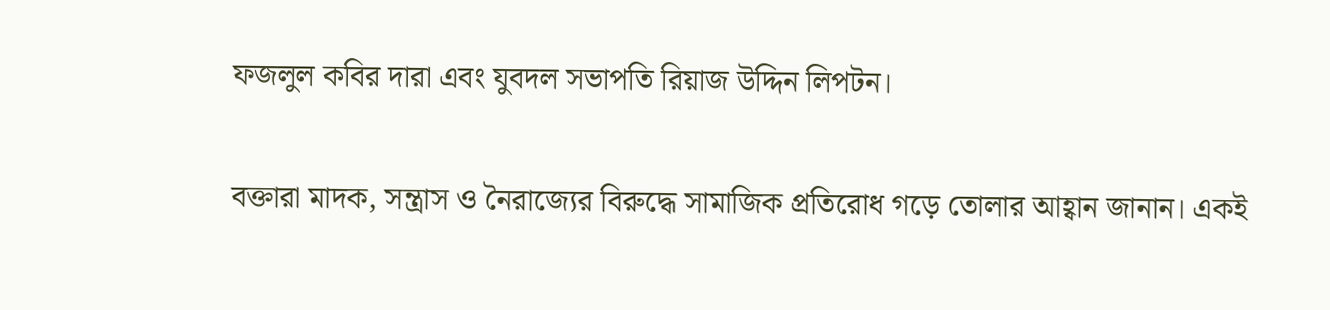ফজলুল কবির দারা এবং যুবদল সভাপতি রিয়াজ উদ্দিন লিপটন।

বক্তারা মাদক, সন্ত্রাস ও নৈরাজ্যের বিরুদ্ধে সামাজিক প্রতিরোধ গড়ে তোলার আহ্বান জানান। একই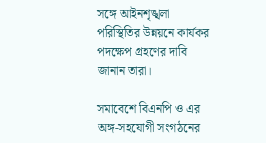সঙ্গে আইনশৃঙ্খলা পরিস্থিতির উন্নয়নে কার্যকর পদক্ষেপ গ্রহণের দাবি জানান তারা।

সমাবেশে বিএনপি ও এর অঙ্গ-সহযোগী সংগঠনের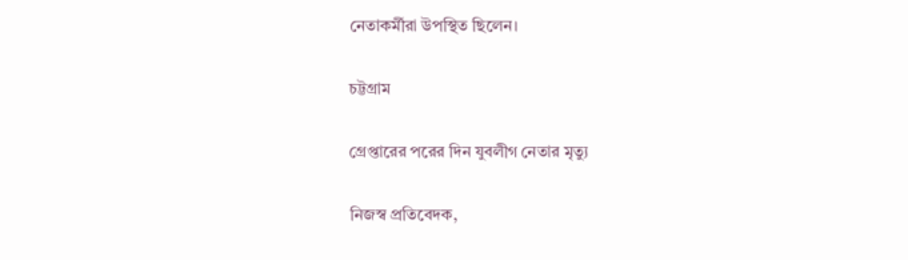নেতাকর্মীরা উপস্থিত ছিলেন।

চট্টগ্রাম

গ্রেপ্তারের পরের দিন যুবলীগ নেতার মৃত্যু

নিজস্ব প্রতিবেদক,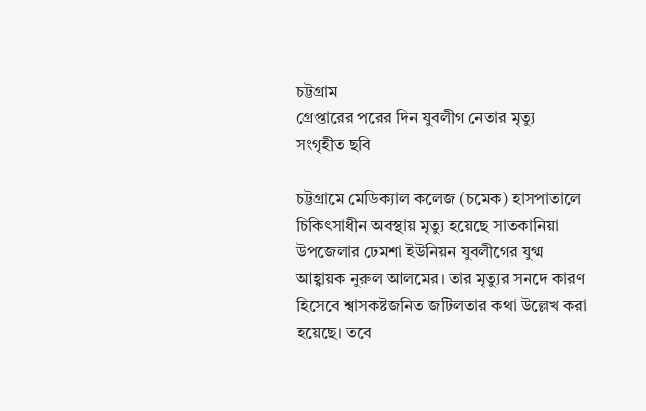চট্টগ্রাম
গ্রেপ্তারের পরের দিন যুবলীগ নেতার মৃত্যু
সংগৃহীত ছবি

চট্টগ্রামে মেডিক্যাল কলেজ (চমেক) হাসপাতালে চিকিৎসাধীন অবস্থায় মৃত্যু হয়েছে সাতকানিয়া উপজেলার ঢেমশা ইউনিয়ন যুবলীগের যুগ্ম আহ্বায়ক নুরুল আলমের। তার মৃত্যুর সনদে কারণ হিসেবে শ্বাসকষ্টজনিত জটিলতার কথা উল্লেখ করা হয়েছে। তবে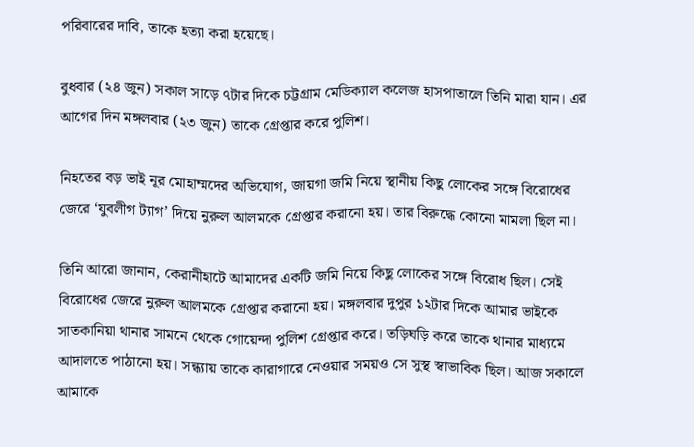পরিবারের দাবি, তাকে হত্যা করা হয়েছে।

বুধবার (২৪ জুন) সকাল সাড়ে ৭টার দিকে চট্টগ্রাম মেডিক্যাল কলেজ হাসপাতালে তিনি মারা যান। এর আগের দিন মঙ্গলবার (২৩ জুন) তাকে গ্রেপ্তার করে পুলিশ।

নিহতের বড় ভাই নূর মোহাম্মদের অভিযোগ, জায়গা জমি নিয়ে স্থানীয় কিছু লোকের সঙ্গে বিরোধের জেরে ‘যুবলীগ ট্যাগ’ দিয়ে নুরুল আলমকে গ্রেপ্তার করানো হয়। তার বিরুদ্ধে কোনো মামলা ছিল না।

তিনি আরো জানান, কেরানীহাটে আমাদের একটি জমি নিয়ে কিছু লোকের সঙ্গে বিরোধ ছিল। সেই বিরোধের জেরে নুরুল আলমকে গ্রেপ্তার করানো হয়। মঙ্গলবার দুপুর ১২টার দিকে আমার ভাইকে সাতকানিয়া থানার সামনে থেকে গোয়েন্দা পুলিশ গ্রেপ্তার করে। তড়িঘড়ি করে তাকে থানার মাধ্যমে আদালতে পাঠানো হয়। সন্ধ্যায় তাকে কারাগারে নেওয়ার সময়ও সে সুস্থ স্বাভাবিক ছিল। আজ সকালে আমাকে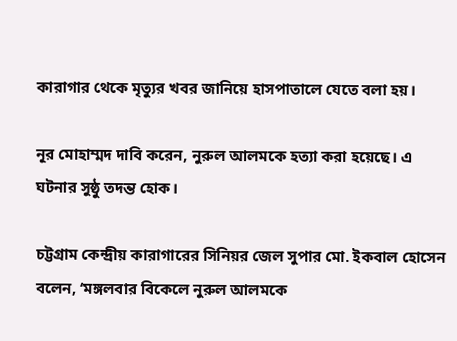কারাগার থেকে মৃত্যুর খবর জানিয়ে হাসপাতালে যেতে বলা হয়।

নূর মোহাম্মদ দাবি করেন, নুরুল আলমকে হত্যা করা হয়েছে। এ ঘটনার সুষ্ঠু তদন্ত হোক।

চট্টগ্রাম কেন্দ্রীয় কারাগারের সিনিয়র জেল সুপার মো. ইকবাল হোসেন বলেন, ‘মঙ্গলবার বিকেলে নুরুল আলমকে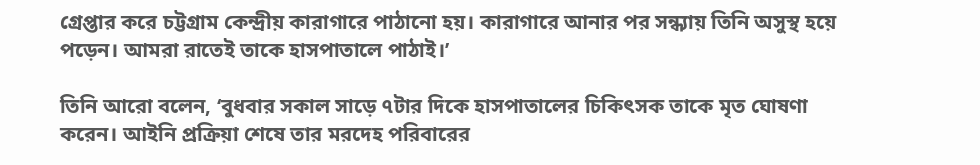গ্রেপ্তার করে চট্টগ্রাম কেন্দ্রীয় কারাগারে পাঠানো হয়। কারাগারে আনার পর সন্ধ্যায় তিনি অসুস্থ হয়ে পড়েন। আমরা রাতেই তাকে হাসপাতালে পাঠাই।’

তিনি আরো বলেন, ‘বুধবার সকাল সাড়ে ৭টার দিকে হাসপাতালের চিকিৎসক তাকে মৃত ঘোষণা করেন। আইনি প্রক্রিয়া শেষে তার মরদেহ পরিবারের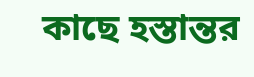কাছে হস্তান্তর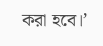করা হবে।’